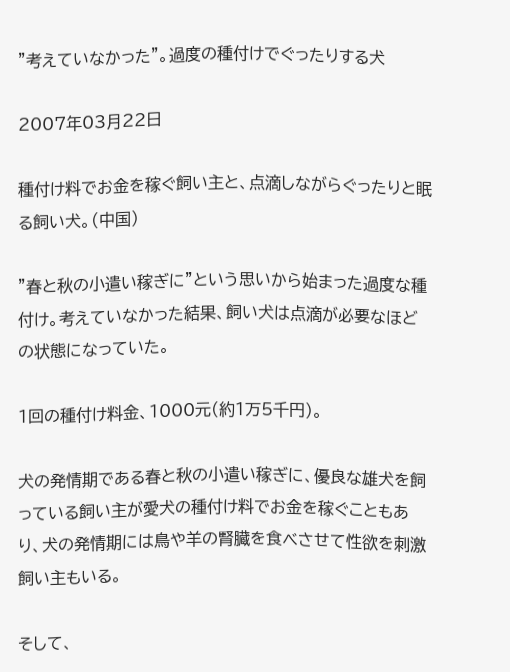"考えていなかった"。過度の種付けでぐったりする犬

2007年03月22日

種付け料でお金を稼ぐ飼い主と、点滴しながらぐったりと眠る飼い犬。(中国)

"春と秋の小遣い稼ぎに"という思いから始まった過度な種付け。考えていなかった結果、飼い犬は点滴が必要なほどの状態になっていた。

1回の種付け料金、1000元(約1万5千円)。

犬の発情期である春と秋の小遣い稼ぎに、優良な雄犬を飼っている飼い主が愛犬の種付け料でお金を稼ぐこともあり、犬の発情期には鳥や羊の腎臓を食べさせて性欲を刺激飼い主もいる。

そして、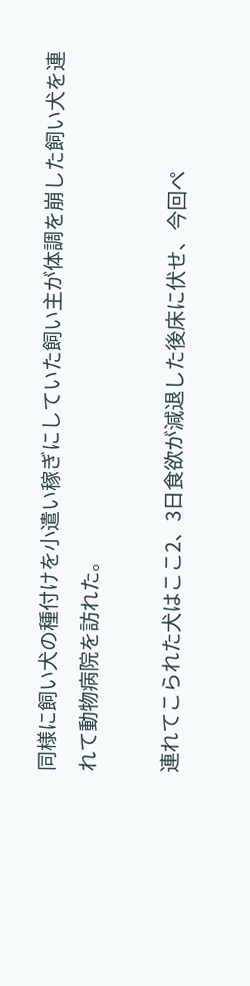同様に飼い犬の種付けを小遣い稼ぎにしていた飼い主が体調を崩した飼い犬を連れて動物病院を訪れた。

連れてこられた犬はここ2、3日食欲が減退した後床に伏せ、今回ペ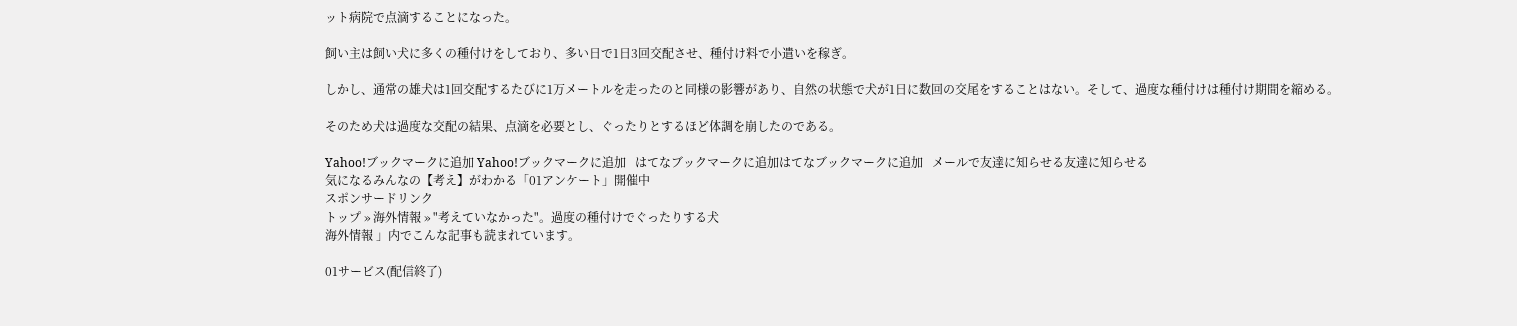ット病院で点滴することになった。

飼い主は飼い犬に多くの種付けをしており、多い日で1日3回交配させ、種付け料で小遣いを稼ぎ。

しかし、通常の雄犬は1回交配するたびに1万メートルを走ったのと同様の影響があり、自然の状態で犬が1日に数回の交尾をすることはない。そして、過度な種付けは種付け期間を縮める。

そのため犬は過度な交配の結果、点滴を必要とし、ぐったりとするほど体調を崩したのである。

Yahoo!ブックマークに追加 Yahoo!ブックマークに追加   はてなブックマークに追加はてなブックマークに追加   メールで友達に知らせる友達に知らせる
気になるみんなの【考え】がわかる「01アンケート」開催中
スポンサードリンク
トップ » 海外情報 » "考えていなかった"。過度の種付けでぐったりする犬
海外情報 」内でこんな記事も読まれています。

01サービス(配信終了)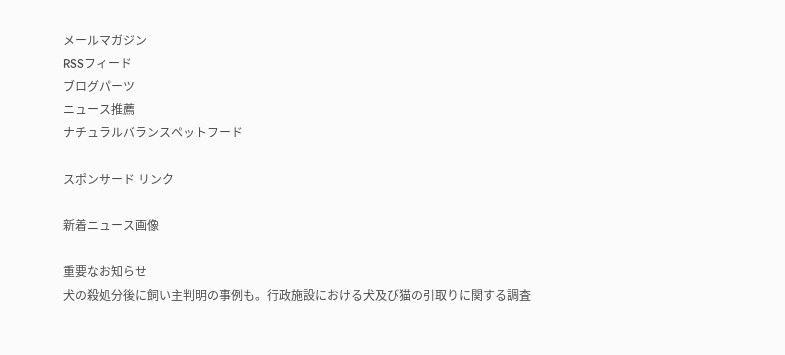メールマガジン
RSSフィード
ブログパーツ
ニュース推薦
ナチュラルバランスペットフード

スポンサード リンク

新着ニュース画像

重要なお知らせ
犬の殺処分後に飼い主判明の事例も。行政施設における犬及び猫の引取りに関する調査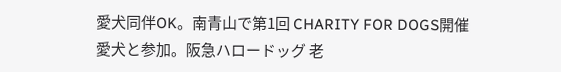愛犬同伴OK。南青山で第1回 CHARITY FOR DOGS開催
愛犬と参加。阪急ハロードッグ 老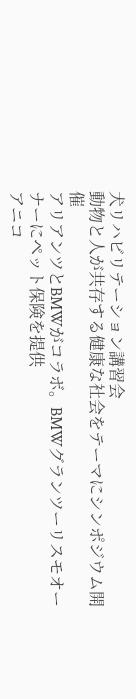犬リハビリテーション講習会
動物と人が共存する健康な社会をテーマにシンポジウム開催
アリアンツとBMWがコラボ。BMWグランツーリスモオーナーにペット保険を提供
アニコ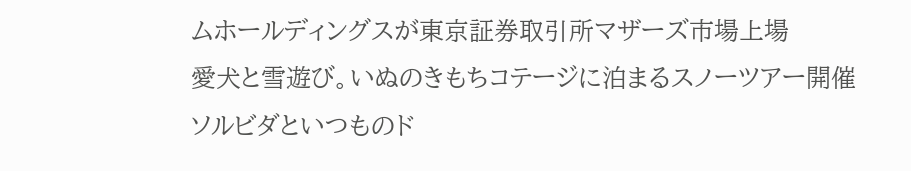ムホールディングスが東京証券取引所マザーズ市場上場
愛犬と雪遊び。いぬのきもちコテージに泊まるスノーツアー開催
ソルビダといつものド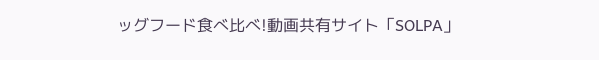ッグフード食べ比べ!動画共有サイト「SOLPA」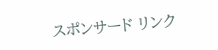スポンサード リンク